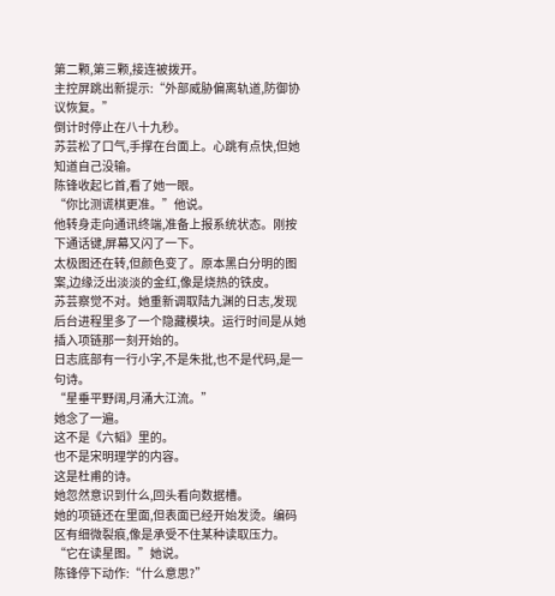第二颗,第三颗,接连被拨开。
主控屏跳出新提示:“外部威胁偏离轨道,防御协议恢复。”
倒计时停止在八十九秒。
苏芸松了口气,手撑在台面上。心跳有点快,但她知道自己没输。
陈锋收起匕首,看了她一眼。
“你比测谎棋更准。”他说。
他转身走向通讯终端,准备上报系统状态。刚按下通话键,屏幕又闪了一下。
太极图还在转,但颜色变了。原本黑白分明的图案,边缘泛出淡淡的金红,像是烧热的铁皮。
苏芸察觉不对。她重新调取陆九渊的日志,发现后台进程里多了一个隐藏模块。运行时间是从她插入项链那一刻开始的。
日志底部有一行小字,不是朱批,也不是代码,是一句诗。
“星垂平野阔,月涌大江流。”
她念了一遍。
这不是《六韬》里的。
也不是宋明理学的内容。
这是杜甫的诗。
她忽然意识到什么,回头看向数据槽。
她的项链还在里面,但表面已经开始发烫。编码区有细微裂痕,像是承受不住某种读取压力。
“它在读星图。”她说。
陈锋停下动作:“什么意思?”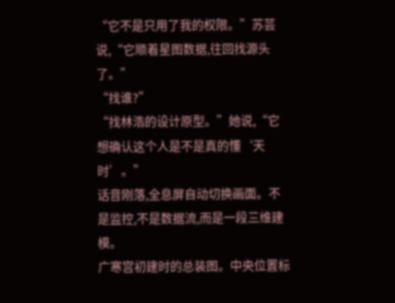“它不是只用了我的权限。”苏芸说,“它顺着星图数据,往回找源头了。”
“找谁?”
“找林浩的设计原型。”她说,“它想确认这个人是不是真的懂‘天时’。”
话音刚落,全息屏自动切换画面。不是监控,不是数据流,而是一段三维建模。
广寒宫初建时的总装图。中央位置标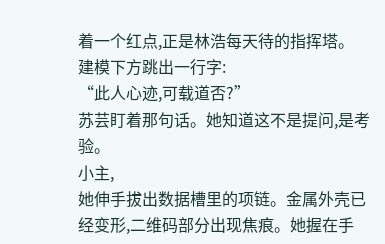着一个红点,正是林浩每天待的指挥塔。
建模下方跳出一行字:
“此人心迹,可载道否?”
苏芸盯着那句话。她知道这不是提问,是考验。
小主,
她伸手拔出数据槽里的项链。金属外壳已经变形,二维码部分出现焦痕。她握在手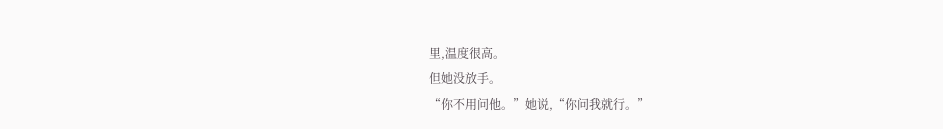里,温度很高。
但她没放手。
“你不用问他。”她说,“你问我就行。”